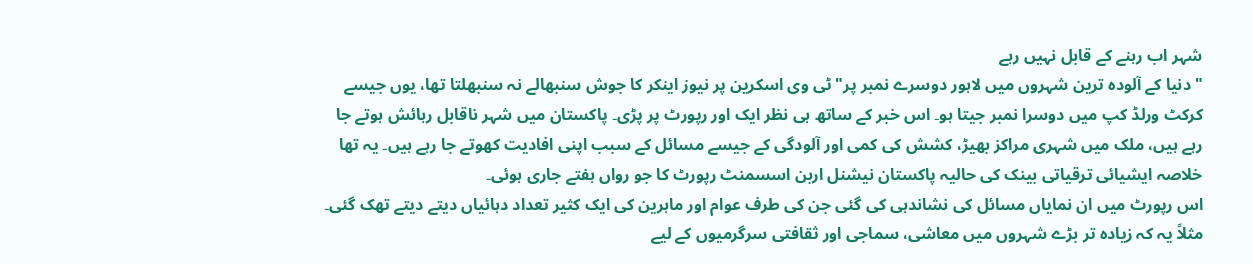شہر اب رہنے کے قابل نہیں رہے
"دنیا کے آلودہ ترین شہروں میں لاہور دوسرے نمبر پر" ٹی وی اسکرین پر نیوز اینکر کا جوش سنبھالے نہ سنبھلتا تھا، یوں جیسے کرکٹ ورلڈ کپ میں دوسرا نمبر جیتا ہو۔ اس خبر کے ساتھ ہی نظر ایک اور رپورٹ پر پڑی۔ پاکستان میں شہر ناقابل رہائش ہوتے جا رہے ہیں، ملک میں شہری مراکز بھیڑ، کشش کی کمی اور آلودگی کے جیسے مسائل کے سبب اپنی افادیت کھوتے جا رہے ہیں۔ یہ تھا خلاصہ ایشیائی ترقیاتی بینک کی حالیہ پاکستان نیشنل اربن اسسمنٹ رپورٹ کا جو رواں ہفتے جاری ہوئی۔
اس رپورٹ میں ان نمایاں مسائل کی نشاندہی کی گئی جن کی طرف عوام اور ماہرین کی ایک کثیر تعداد دہائیاں دیتے دیتے تھک گئی۔ مثلاً یہ کہ زیادہ تر بڑے شہروں میں معاشی، سماجی اور ثقافتی سرگرمیوں کے لیے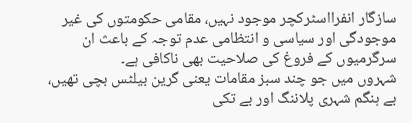سازگار انفرااسٹرکچر موجود نہیں، مقامی حکومتوں کی غیر موجودگی اور سیاسی و انتظامی عدم توجہ کے باعث ان سرگرمیوں کے فروغ کی صلاحیت بھی ناکافی ہے۔
شہروں میں جو چند سبز مقامات یعنی گرین بیلٹس بچی تھیں، بے ہنگم شہری پلاننگ اور بے تکی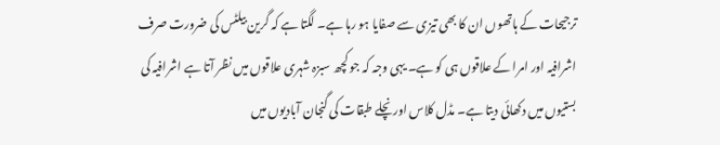ترجیحات کے ہاتھوں ان کا بھی تیزی سے صفایا ہو رہا ہے۔ لگتا ہے کہ گرین بیلٹس کی ضرورت صرف اشرافیہ اور امرا کے علاقوں ہی کو ہے۔ یہی وجہ کہ جو کچھ سبزہ شہری علاقوں میں نظر آتا ہے اشرافیہ کی بستیوں میں دکھائی دیتا ہے۔ مڈل کلاس اور نچلے طبقات کی گنجان آبادیوں میں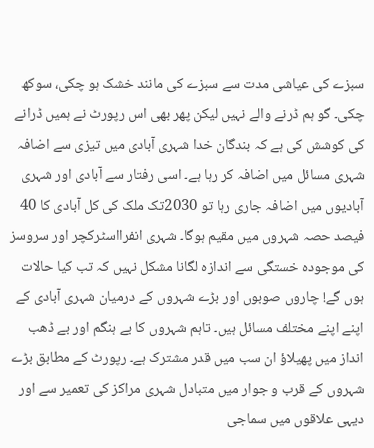سبزے کی عیاشی مدت سے سبزے کی مانند خشک ہو چکی، سوکھ چکی۔ گو ہم ڈرنے والے نہیں لیکن پھر بھی اس رپورٹ نے ہمیں ڈرانے کی کوشش کی ہے کہ بندگان خدا شہری آبادی میں تیزی سے اضافہ شہری مسائل میں اضافہ کر رہا ہے۔ اسی رفتار سے آبادی اور شہری آبادیوں میں اضافہ جاری رہا تو 2030تک ملک کی کل آبادی کا 40 فیصد حصہ شہروں میں مقیم ہوگا۔ شہری انفرااسٹرکچر اور سروسز کی موجودہ خستگی سے اندازہ لگانا مشکل نہیں کہ تب کیا حالات ہوں گے! چاروں صوبوں اور بڑے شہروں کے درمیان شہری آبادی کے اپنے اپنے مختلف مسائل ہیں۔ تاہم شہروں کا بے ہنگم اور بے ڈھب انداز میں پھیلاؤ ان سب میں قدر مشترک ہے۔ رپورٹ کے مطابق بڑے شہروں کے قرب و جوار میں متبادل شہری مراکز کی تعمیر سے اور دیہی علاقوں میں سماجی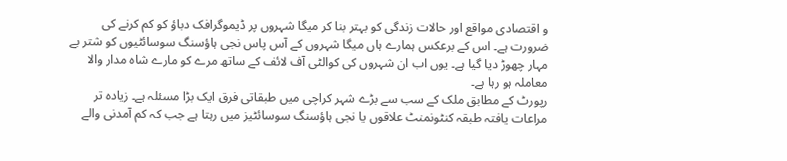و اقتصادی مواقع اور حالات زندگی کو بہتر بنا کر میگا شہروں پر ڈیموگرافک دباؤ کو کم کرنے کی ضرورت ہے۔ اس کے برعکس ہمارے ہاں میگا شہروں کے آس پاس نجی ہاؤسنگ سوسائٹیوں کو شتر بے مہار چھوڑ دیا گیا ہے۔ یوں اب ان شہروں کی کوالٹی آف لائف کے ساتھ مرے کو مارے شاہ مدار والا معاملہ ہو رہا ہے۔
رپورٹ کے مطابق ملک کے سب سے بڑے شہر کراچی میں طبقاتی فرق ایک بڑا مسئلہ ہے۔ زیادہ تر مراعات یافتہ طبقہ کنٹونمنٹ علاقوں یا نجی ہاؤسنگ سوسائٹیز میں رہتا ہے جب کہ کم آمدنی والے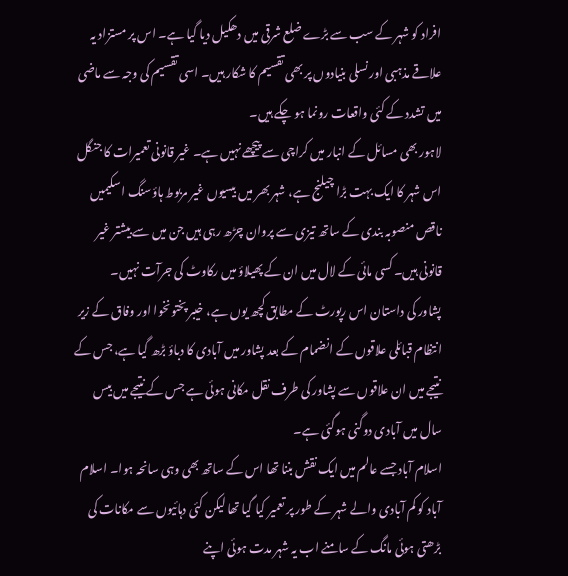افراد کو شہر کے سب سے بڑے ضلع شرقی میں دھکیل دیا گیا ہے۔ اس پر مستزاد یہ علاقے مذہبی اور نسلی بنیادوں پر بھی تقسیم کا شکار ہیں۔ اسی تقسیم کی وجہ سے ماضی میں تشدد کے کئی واقعات رونما ہو چکے ہیں۔
لاہور بھی مسائل کے انبار میں کراچی سے پیچھے نہیں ہے۔ غیر قانونی تعمیرات کا جنگل اس شہر کا ایک بہت بڑا چیلنج ہے، شہر بھر میں بیسیوں غیر مربوط ہاؤسنگ اسکیمیں ناقص منصوبہ بندی کے ساتھ تیزی سے پروان چڑھ رہی ہیں جن میں سے بیشتر غیر قانونی ہیں۔ کسی مائی کے لال میں ان کے پھیلاؤ میں رکاوٹ کی جرآت نہیں۔
پشاور کی داستان اس رپورٹ کے مطابق کچھ یوں ہے، خیبر پختونخوا اور وفاق کے زیر انتظام قبائلی علاقوں کے انضمام کے بعد پشاور میں آبادی کا دباؤ بڑھ گیا ہے، جس کے نتیجے میں ان علاقوں سے پشاور کی طرف نقل مکانی ہوئی ہے جس کے نتیجے میں بیس سال میں آبادی دوگنی ہوگئی ہے۔
اسلام آباد جسے عالم میں ایک نقش بننا تھا اس کے ساتھ بھی وہی سانحہ ہوا۔ اسلام آباد کو کم آبادی والے شہر کے طور پر تعمیر کیا گیا تھا لیکن کئی دہائیوں سے مکانات کی بڑھتی ہوئی مانگ کے سامنے اب یہ شہر مدت ہوئی اپنے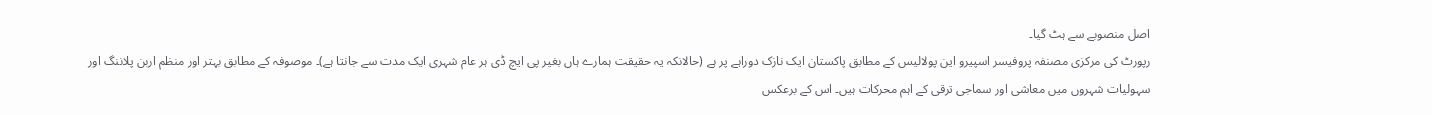اصل منصوبے سے ہٹ گیا۔
رپورٹ کی مرکزی مصنفہ پروفیسر اسپیرو این پولالیس کے مطابق پاکستان ایک نازک دوراہے پر ہے (حالانکہ یہ حقیقت ہمارے ہاں بغیر پی ایچ ڈی ہر عام شہری ایک مدت سے جانتا ہے)۔ موصوفہ کے مطابق بہتر اور منظم اربن پلاننگ اور سہولیات شہروں میں معاشی اور سماجی ترقی کے اہم محرکات ہیں۔ اس کے برعکس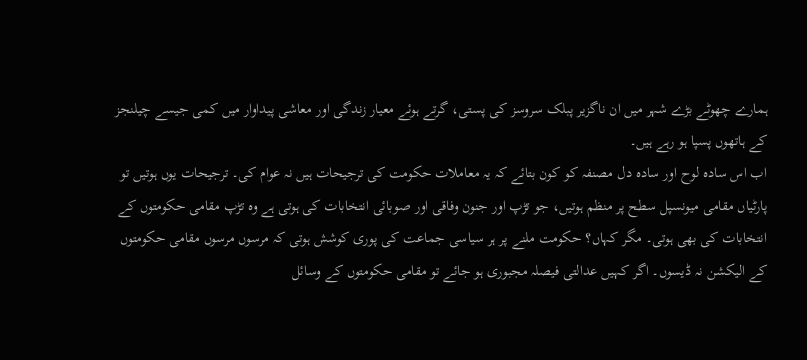ہمارے چھوٹے بڑے شہر میں ان ناگزیر پبلک سروسز کی پستی، گرتے ہوئے معیار زندگی اور معاشی پیداوار میں کمی جیسے چیلنجز کے ہاتھوں پسپا ہو رہے ہیں۔
اب اس سادہ لوح اور سادہ دل مصنفہ کو کون بتائے کہ یہ معاملات حکومت کی ترجیحات ہیں نہ عوام کی۔ ترجیحات یوں ہوتیں تو پارٹیاں مقامی میونسپل سطح پر منظم ہوتیں، جو تڑپ اور جنون وفاقی اور صوبائی انتخابات کی ہوتی ہے وہ تڑپ مقامی حکومتوں کے انتخابات کی بھی ہوتی۔ مگر کہاں؟ حکومت ملنے پر ہر سیاسی جماعت کی پوری کوشش ہوتی کہ مرسوں مرسوں مقامی حکومتوں کے الیکشن نہ ڈیسوں۔ اگر کہیں عدالتی فیصلہ مجبوری ہو جائے تو مقامی حکومتوں کے وسائل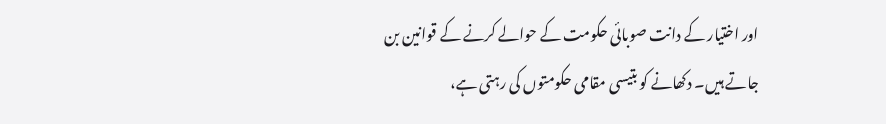اور اختیار کے دانت صوبائی حکومت کے حوالے کرنے کے قوانین بن جاتے ہیں۔ دکھانے کو بتیسی مقامی حکومتوں کی رہتی ہے،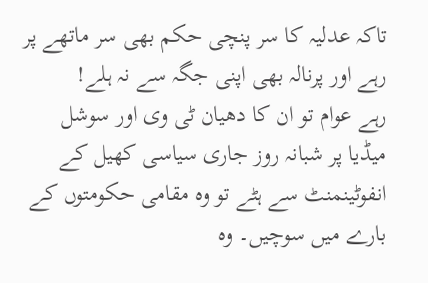تاکہ عدلیہ کا سر پنچی حکم بھی سر ماتھے پر رہے اور پرنالہ بھی اپنی جگہ سے نہ ہلے!
رہے عوام تو ان کا دھیان ٹی وی اور سوشل میڈیا پر شبانہ روز جاری سیاسی کھیل کے انفوٹینمنٹ سے ہٹے تو وہ مقامی حکومتوں کے بارے میں سوچیں۔ وہ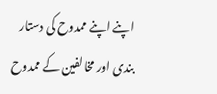اپنے اپنے ممدوح کی دستار بندی اور مخالفین کے ممدوح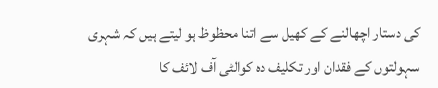کی دستار اچھالنے کے کھیل سے اتنا محظوظ ہو لیتے ہیں کہ شہری سہولتوں کے فقدان اور تکلیف دہ کوالٹی آف لائف کا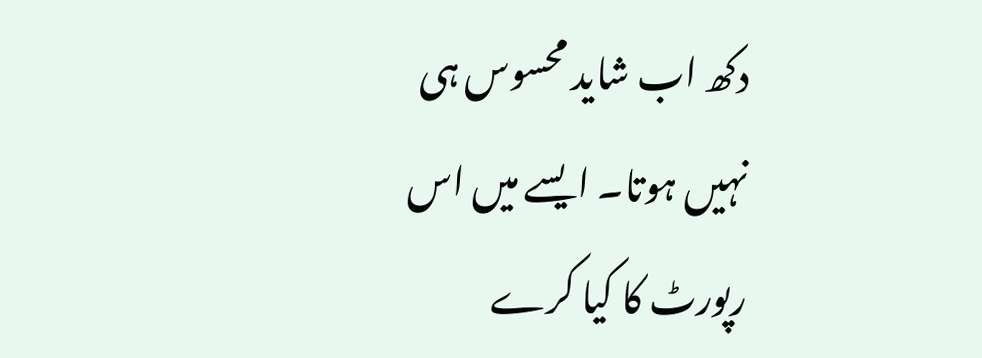دکھ اب شاید محسوس ہی نہیں ہوتا۔ ایسے میں اس رپورٹ کا کیا کرے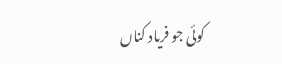کوئی جو فریاد کناں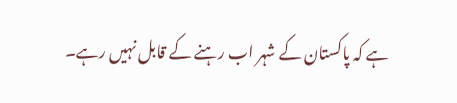ہے کہ پاکستان کے شہر اب رہنے کے قابل نہیں رہے۔